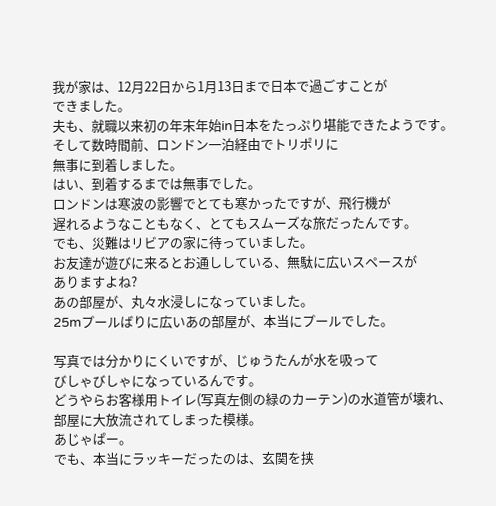我が家は、12月22日から1月13日まで日本で過ごすことが
できました。
夫も、就職以来初の年末年始in日本をたっぷり堪能できたようです。
そして数時間前、ロンドン一泊経由でトリポリに
無事に到着しました。
はい、到着するまでは無事でした。
ロンドンは寒波の影響でとても寒かったですが、飛行機が
遅れるようなこともなく、とてもスムーズな旅だったんです。
でも、災難はリビアの家に待っていました。
お友達が遊びに来るとお通ししている、無駄に広いスペースが
ありますよね?
あの部屋が、丸々水浸しになっていました。
25mプールばりに広いあの部屋が、本当にプールでした。

写真では分かりにくいですが、じゅうたんが水を吸って
びしゃびしゃになっているんです。
どうやらお客様用トイレ(写真左側の緑のカーテン)の水道管が壊れ、
部屋に大放流されてしまった模様。
あじゃぱー。
でも、本当にラッキーだったのは、玄関を挟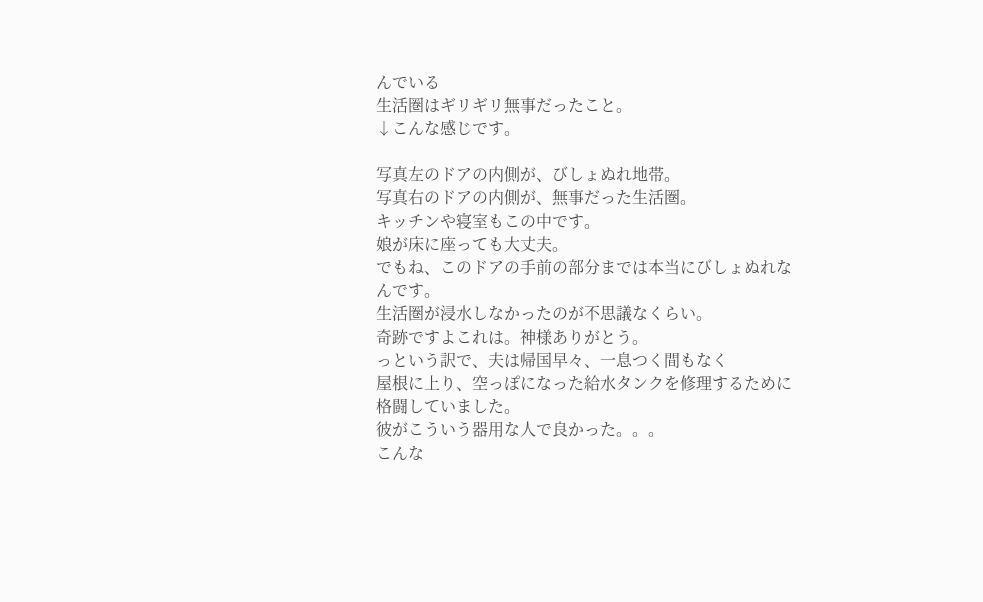んでいる
生活圏はギリギリ無事だったこと。
↓こんな感じです。

写真左のドアの内側が、びしょぬれ地帯。
写真右のドアの内側が、無事だった生活圏。
キッチンや寝室もこの中です。
娘が床に座っても大丈夫。
でもね、このドアの手前の部分までは本当にびしょぬれなんです。
生活圏が浸水しなかったのが不思議なくらい。
奇跡ですよこれは。神様ありがとう。
っという訳で、夫は帰国早々、一息つく間もなく
屋根に上り、空っぽになった給水タンクを修理するために
格闘していました。
彼がこういう器用な人で良かった。。。
こんな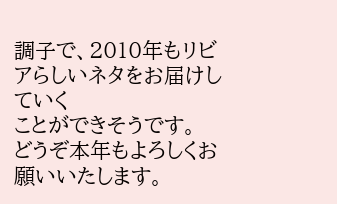調子で、2010年もリビアらしいネタをお届けしていく
ことができそうです。
どうぞ本年もよろしくお願いいたします。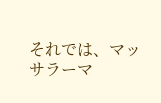それでは、マッサラーマ